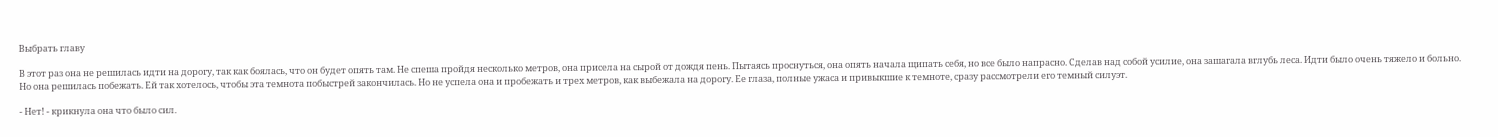Выбрать главу

В этот раз она не решилась идти на дорогу, так как боялась, что он будет опять там. Не спеша пройдя несколько метров, она присела на сырой от дождя пень. Пытаясь проснуться, она опять начала щипать себя, но все было напрасно. Сделав над собой усилие, она зашагала вглубь леса. Идти было очень тяжело и больно. Но она решилась побежать. Ей так хотелось, чтобы эта темнота побыстрей закончилась. Но не успела она и пробежать и трех метров, как выбежала на дорогу. Ее глаза, полные ужаса и привыкшие к темноте, сразу рассмотрели его темный силуэт.

- Нет! - крикнула она что было сил.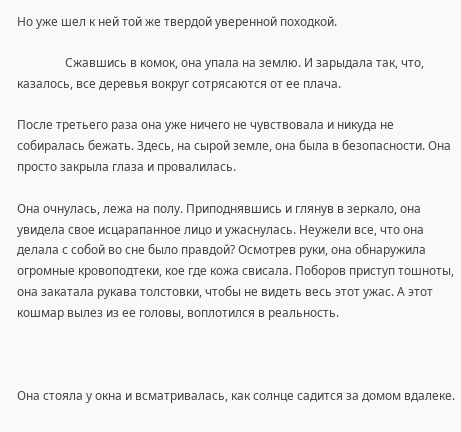Но уже шел к ней той же твердой уверенной походкой.

                Сжавшись в комок, она упала на землю. И зарыдала так, что, казалось, все деревья вокруг сотрясаются от ее плача.

После третьего раза она уже ничего не чувствовала и никуда не собиралась бежать. Здесь, на сырой земле, она была в безопасности. Она просто закрыла глаза и провалилась.

Она очнулась, лежа на полу. Приподнявшись и глянув в зеркало, она увидела свое исцарапанное лицо и ужаснулась. Неужели все, что она делала с собой во сне было правдой? Осмотрев руки, она обнаружила огромные кровоподтеки, кое где кожа свисала. Поборов приступ тошноты, она закатала рукава толстовки, чтобы не видеть весь этот ужас. А этот кошмар вылез из ее головы, воплотился в реальность.



Она стояла у окна и всматривалась, как солнце садится за домом вдалеке.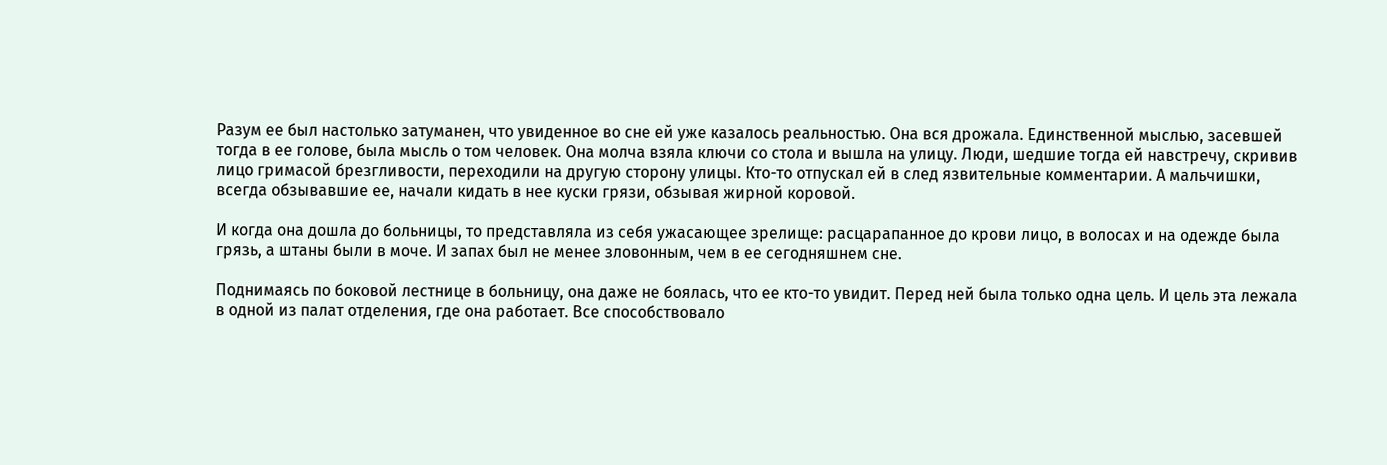Разум ее был настолько затуманен, что увиденное во сне ей уже казалось реальностью. Она вся дрожала. Единственной мыслью, засевшей тогда в ее голове, была мысль о том человек. Она молча взяла ключи со стола и вышла на улицу. Люди, шедшие тогда ей навстречу, скривив лицо гримасой брезгливости, переходили на другую сторону улицы. Кто-то отпускал ей в след язвительные комментарии. А мальчишки, всегда обзывавшие ее, начали кидать в нее куски грязи, обзывая жирной коровой.

И когда она дошла до больницы, то представляла из себя ужасающее зрелище: расцарапанное до крови лицо, в волосах и на одежде была грязь, а штаны были в моче. И запах был не менее зловонным, чем в ее сегодняшнем сне.

Поднимаясь по боковой лестнице в больницу, она даже не боялась, что ее кто-то увидит. Перед ней была только одна цель. И цель эта лежала в одной из палат отделения, где она работает. Все способствовало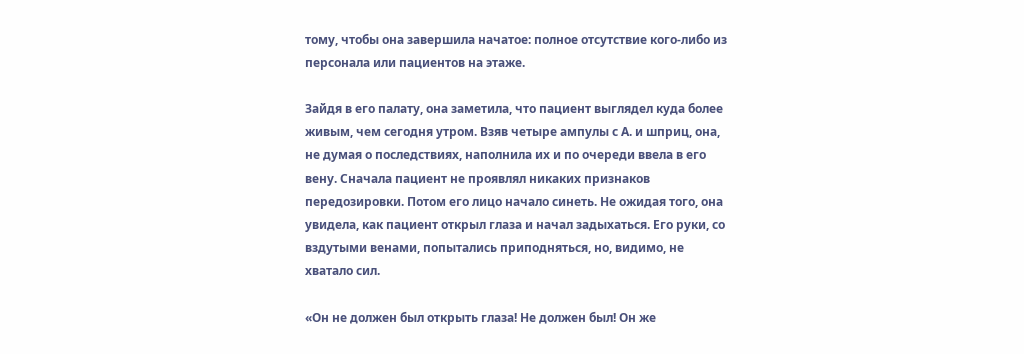тому, чтобы она завершила начатое: полное отсутствие кого-либо из персонала или пациентов на этаже.

Зайдя в его палату, она заметила, что пациент выглядел куда более живым, чем сегодня утром. Взяв четыре ампулы с А. и шприц, она, не думая о последствиях, наполнила их и по очереди ввела в его вену. Сначала пациент не проявлял никаких признаков передозировки. Потом его лицо начало синеть. Не ожидая того, она увидела, как пациент открыл глаза и начал задыхаться. Его руки, со вздутыми венами, попытались приподняться, но, видимо, не хватало сил.

«Он не должен был открыть глаза! Не должен был! Он же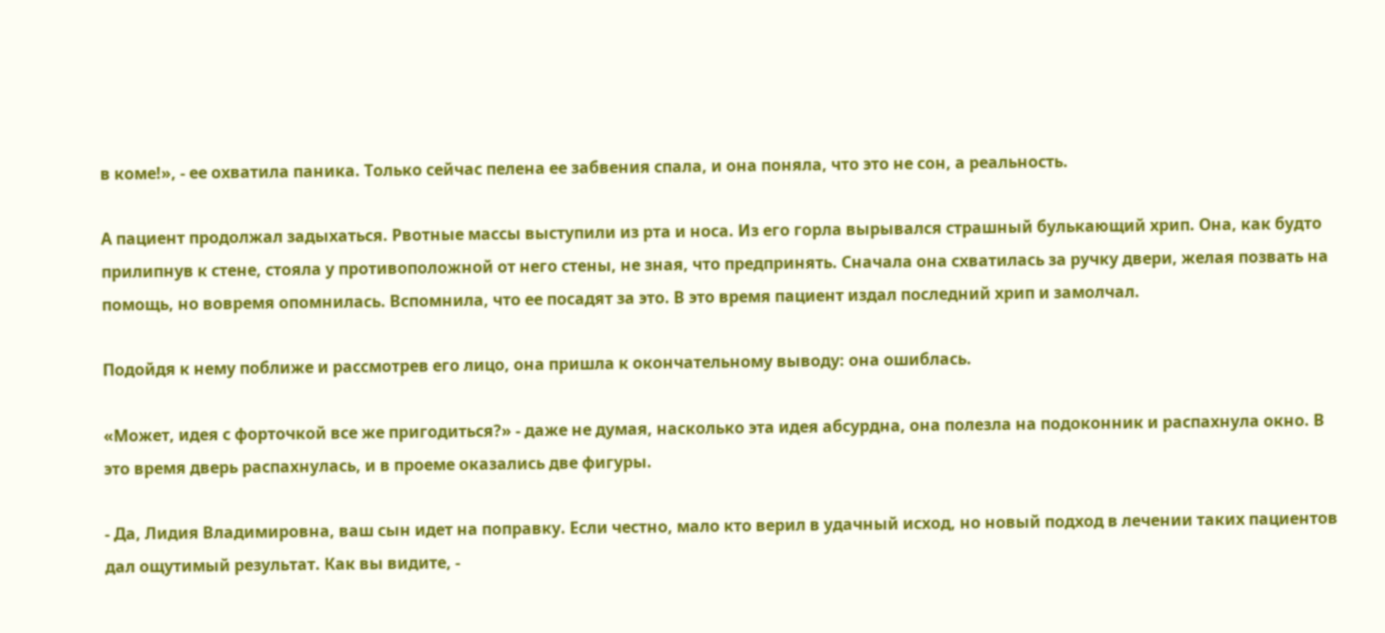в коме!», - ее охватила паника. Только сейчас пелена ее забвения спала, и она поняла, что это не сон, а реальность.

А пациент продолжал задыхаться. Рвотные массы выступили из рта и носа. Из его горла вырывался страшный булькающий хрип. Она, как будто прилипнув к стене, стояла у противоположной от него стены, не зная, что предпринять. Сначала она схватилась за ручку двери, желая позвать на помощь, но вовремя опомнилась. Вспомнила, что ее посадят за это. В это время пациент издал последний хрип и замолчал.

Подойдя к нему поближе и рассмотрев его лицо, она пришла к окончательному выводу: она ошиблась.

«Может, идея с форточкой все же пригодиться?» - даже не думая, насколько эта идея абсурдна, она полезла на подоконник и распахнула окно. В это время дверь распахнулась, и в проеме оказались две фигуры.

- Да, Лидия Владимировна, ваш сын идет на поправку. Если честно, мало кто верил в удачный исход, но новый подход в лечении таких пациентов дал ощутимый результат. Как вы видите, -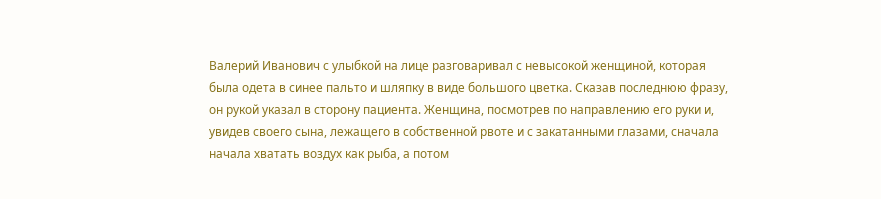Валерий Иванович с улыбкой на лице разговаривал с невысокой женщиной, которая была одета в синее пальто и шляпку в виде большого цветка. Сказав последнюю фразу, он рукой указал в сторону пациента. Женщина, посмотрев по направлению его руки и, увидев своего сына, лежащего в собственной рвоте и с закатанными глазами, сначала начала хватать воздух как рыба, а потом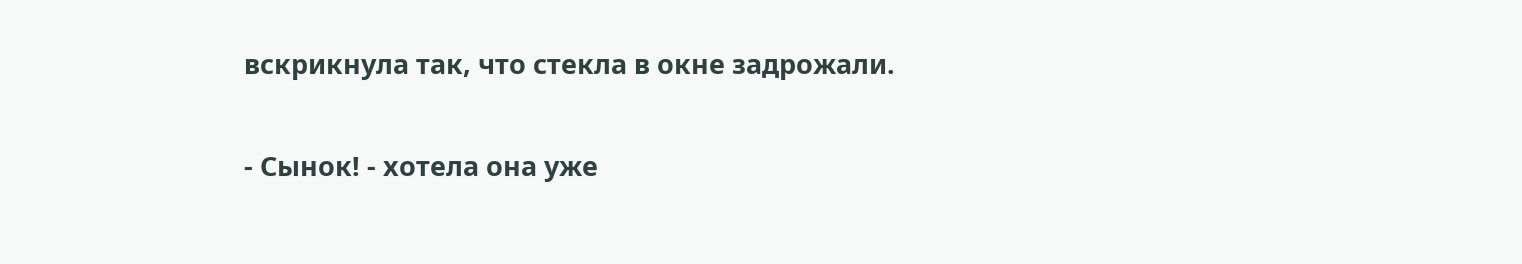вскрикнула так, что стекла в окне задрожали.

- Сынок! - хотела она уже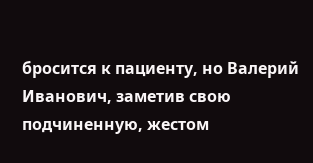бросится к пациенту, но Валерий Иванович, заметив свою подчиненную, жестом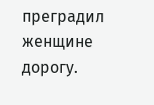преградил женщине дорогу.